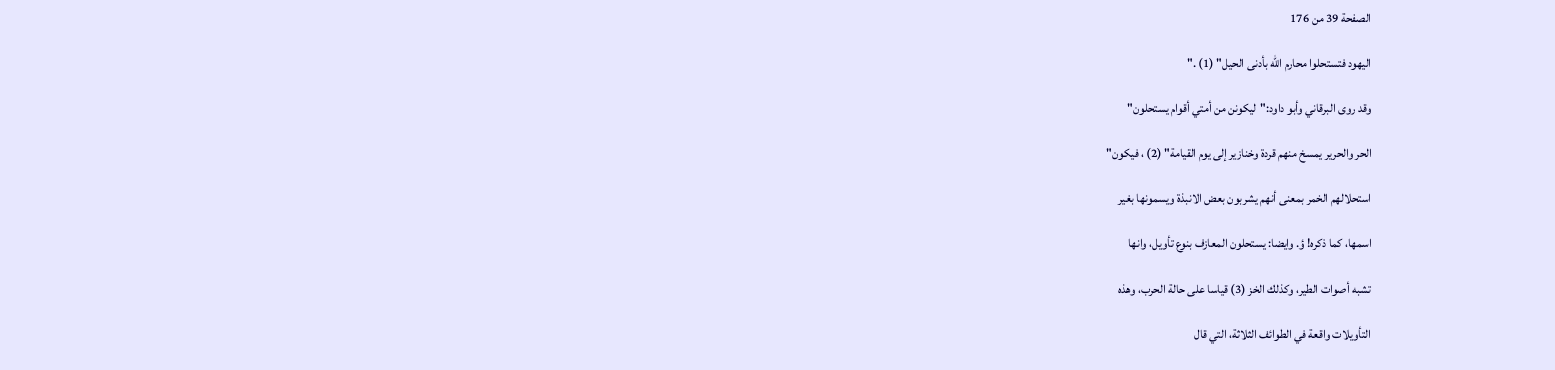الصفحة 39 من 176

اليهود فتستحلوا محارم الله بأدنى الحيل" (1) ."

وقد روى البرقاني وأبو داود:"ليكونن من أمتي أقوام يستحلون"

الحر والحرير يمسخ منهم قردة وخنازير إلى يوم القيامة" (2) ، فيكون"

استحلالهم الخمر بمعنى أنهم يشربون بعض الانبذة ويسمونها بغير

اسمها، كما ذكره! ؤ. وايضا: يستحلون المعازف بنوع تأويل، وانها

تشبه أصوات الطير، وكذلك الخز (3) قياسا على حالة الحرب، وهذه

التأويلات واقعة في الطوائف الثلاثة، التي قال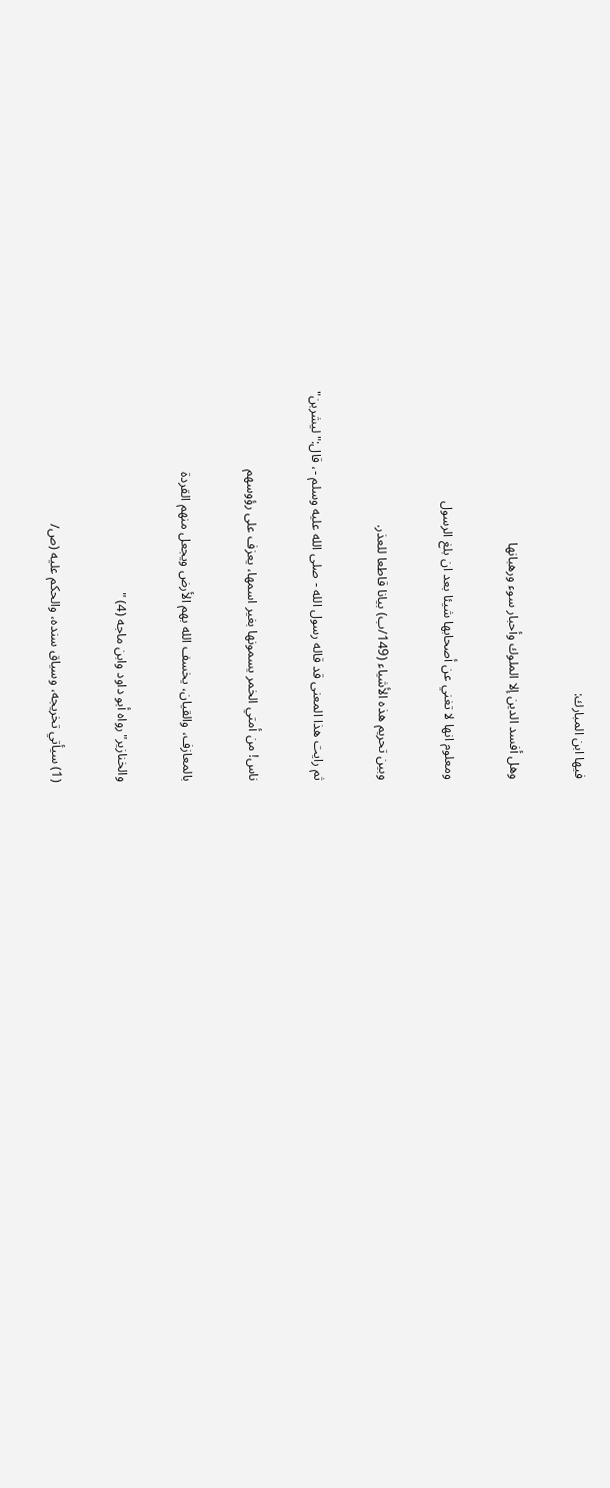فيها ابن المبارك:

وهل أفسد الدين إلا الملوك وأحبار سوء ورهبانها

ومعلوم انها لا تغني عن أصحابها شيئا بعد ان بلغ الرسول

وبين تحريم هذه الأشياء (149/ب) بيانا قاطعا للعذر.

ثم رايت هذا المعنى قد قاله رسول الله - صلى الله عليه وسلم -، قال:"ليشربن"

ناس! من أمتي الخمر يسمونها بغير اسمها، يعزف على رؤوسهم

بالمعازف، والقيان، يخسف الله بهم الأرض ويجعل منهم القردة

والخنازير"رواه أبو داود وابن ماجه (4) "

(1) سيأتي تخريجه، وسياق سنده، والحكم عليه (ص/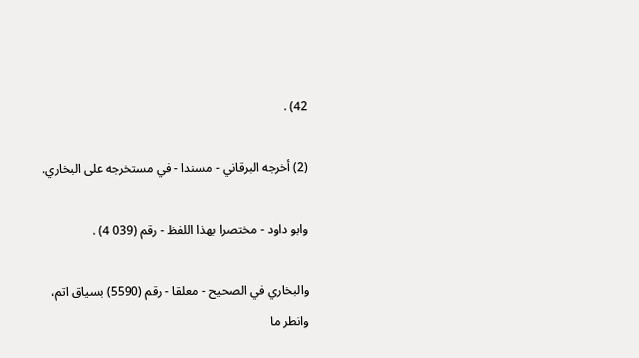42) .

(2) أخرجه البرقاني - مسندا - في مستخرجه على البخاري.

وابو داود - مختصرا بهذا اللفظ - رقم (039 4) .

والبخاري في الصحيح - معلقا - رقم (5590) بسياق اتم، وانطر ما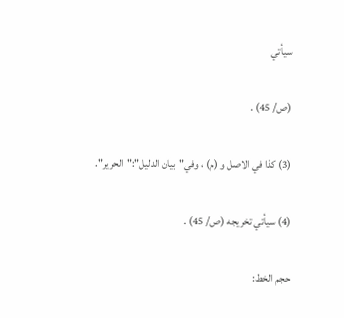سيأتي

(ص/ 45) .

(3) كذا في الاصل و (م) ، وفي"بيان الدليل":"الحرير".

(4) سيأتي تخريجه (ص/ 45) .

حجم الخط: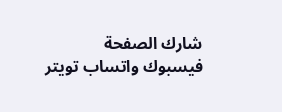شارك الصفحة
فيسبوك واتساب تويتر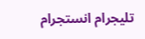تليجرام انستجرام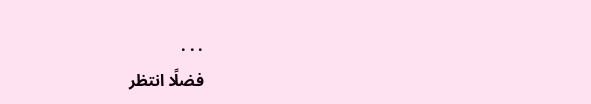. . .
فضلًا انتظر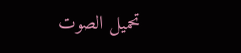تحميل الصوت